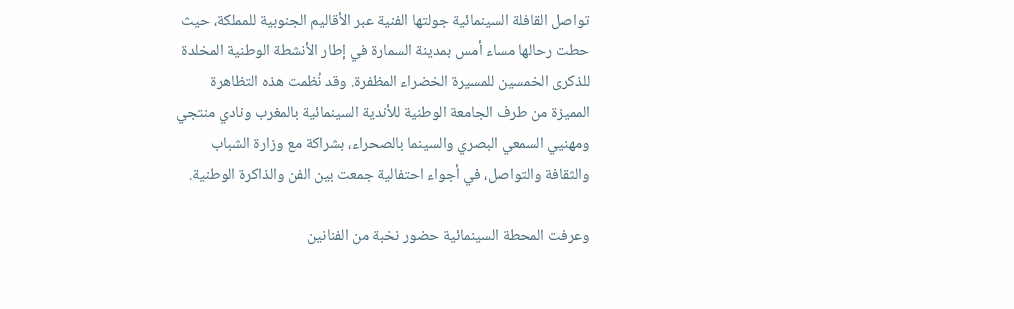تواصل القافلة السينمائية جولتها الفنية عبر الأقاليم الجنوبية للمملكة، حيث حطت رحالها مساء أمس بمدينة السمارة في إطار الأنشطة الوطنية المخلدة للذكرى الخمسين للمسيرة الخضراء المظفرة. وقد نُظمت هذه التظاهرة المميزة من طرف الجامعة الوطنية للأندية السينمائية بالمغرب ونادي منتجي ومهنيي السمعي البصري والسينما بالصحراء، بشراكة مع وزارة الشباب والثقافة والتواصل، في أجواء احتفالية جمعت بين الفن والذاكرة الوطنية.

وعرفت المحطة السينمائية حضور نخبة من الفنانين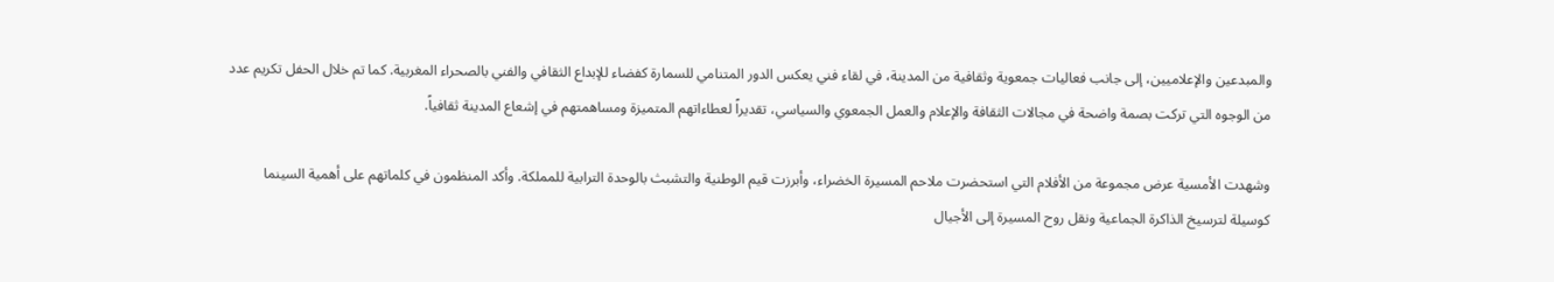والمبدعين والإعلاميين، إلى جانب فعاليات جمعوية وثقافية من المدينة، في لقاء فني يعكس الدور المتنامي للسمارة كفضاء للإبداع الثقافي والفني بالصحراء المغربية. كما تم خلال الحفل تكريم عدد من الوجوه التي تركت بصمة واضحة في مجالات الثقافة والإعلام والعمل الجمعوي والسياسي، تقديراً لعطاءاتهم المتميزة ومساهمتهم في إشعاع المدينة ثقافياً.

وشهدت الأمسية عرض مجموعة من الأفلام التي استحضرت ملاحم المسيرة الخضراء، وأبرزت قيم الوطنية والتشبث بالوحدة الترابية للمملكة. وأكد المنظمون في كلماتهم على أهمية السينما كوسيلة لترسيخ الذاكرة الجماعية ونقل روح المسيرة إلى الأجيال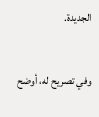الجديدة.

وفي تصريح له، أوضح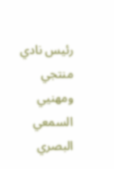رئيس نادي منتجي ومهنيي السمعي البصري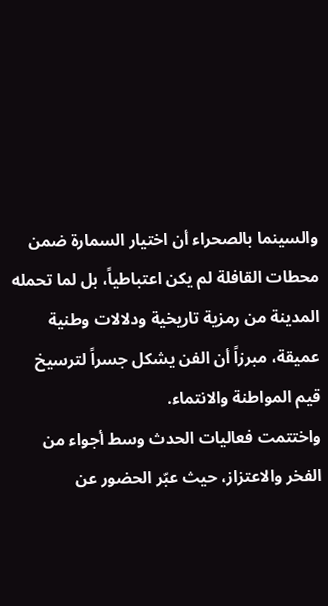والسينما بالصحراء أن اختيار السمارة ضمن محطات القافلة لم يكن اعتباطياً، بل لما تحمله المدينة من رمزية تاريخية ودلالات وطنية عميقة، مبرزاً أن الفن يشكل جسراً لترسيخ قيم المواطنة والانتماء.
واختتمت فعاليات الحدث وسط أجواء من الفخر والاعتزاز، حيث عبّر الحضور عن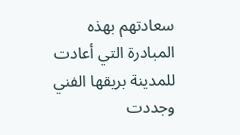سعادتهم بهذه المبادرة التي أعادت للمدينة بريقها الفني وجددت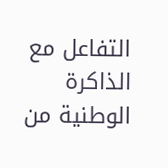التفاعل مع الذاكرة الوطنية من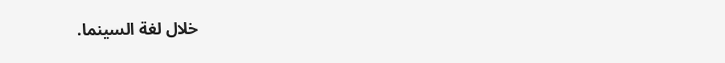خلال لغة السينما.